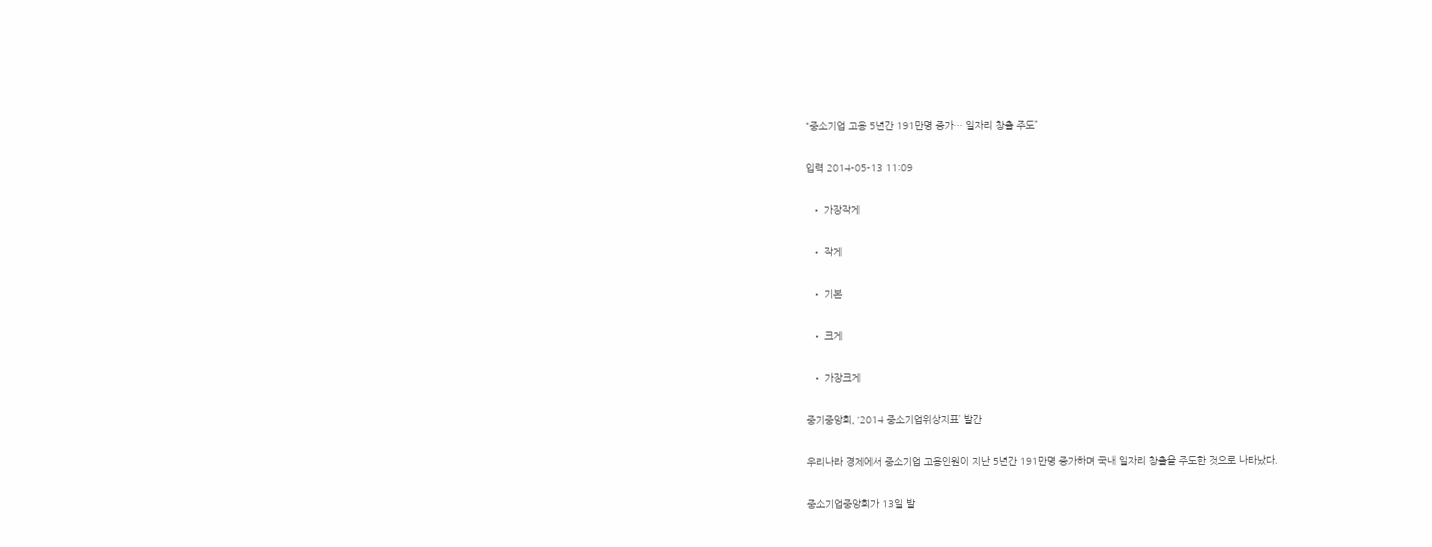“중소기업 고용 5년간 191만명 증가… 일자리 창출 주도”

입력 2014-05-13 11:09

  • 가장작게

  • 작게

  • 기본

  • 크게

  • 가장크게

중기중앙회, ‘2014 중소기업위상지표’ 발간

우리나라 경제에서 중소기업 고용인원이 지난 5년간 191만명 증가하며 국내 일자리 창출을 주도한 것으로 나타났다.

중소기업중앙회가 13일 발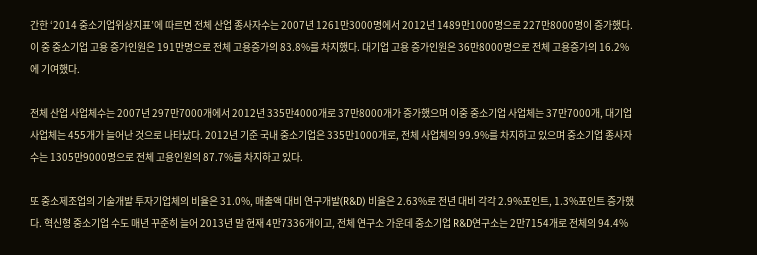간한 ‘2014 중소기업위상지표’에 따르면 전체 산업 종사자수는 2007년 1261만3000명에서 2012년 1489만1000명으로 227만8000명이 증가했다. 이 중 중소기업 고용 증가인원은 191만명으로 전체 고용증가의 83.8%를 차지했다. 대기업 고용 증가인원은 36만8000명으로 전체 고용증가의 16.2%에 기여했다.

전체 산업 사업체수는 2007년 297만7000개에서 2012년 335만4000개로 37만8000개가 증가했으며 이중 중소기업 사업체는 37만7000개, 대기업 사업체는 455개가 늘어난 것으로 나타났다. 2012년 기준 국내 중소기업은 335만1000개로, 전체 사업체의 99.9%를 차지하고 있으며 중소기업 종사자수는 1305만9000명으로 전체 고용인원의 87.7%를 차지하고 있다.

또 중소제조업의 기술개발 투자기업체의 비율은 31.0%, 매출액 대비 연구개발(R&D) 비율은 2.63%로 전년 대비 각각 2.9%포인트, 1.3%포인트 증가했다. 혁신형 중소기업 수도 매년 꾸준히 늘어 2013년 말 현재 4만7336개이고, 전체 연구소 가운데 중소기업 R&D연구소는 2만7154개로 전체의 94.4%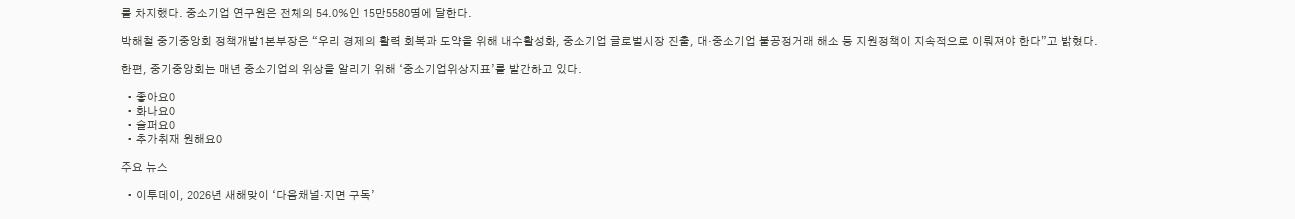를 차지했다. 중소기업 연구원은 전체의 54.0%인 15만5580명에 달한다.

박해철 중기중앙회 정책개발1본부장은 “우리 경제의 활력 회복과 도약을 위해 내수활성화, 중소기업 글로벌시장 진출, 대·중소기업 불공정거래 해소 등 지원정책이 지속적으로 이뤄져야 한다”고 밝혔다.

한편, 중기중앙회는 매년 중소기업의 위상을 알리기 위해 ‘중소기업위상지표’를 발간하고 있다.

  • 좋아요0
  • 화나요0
  • 슬퍼요0
  • 추가취재 원해요0

주요 뉴스

  • 이투데이, 2026년 새해맞이 ‘다음채널·지면 구독’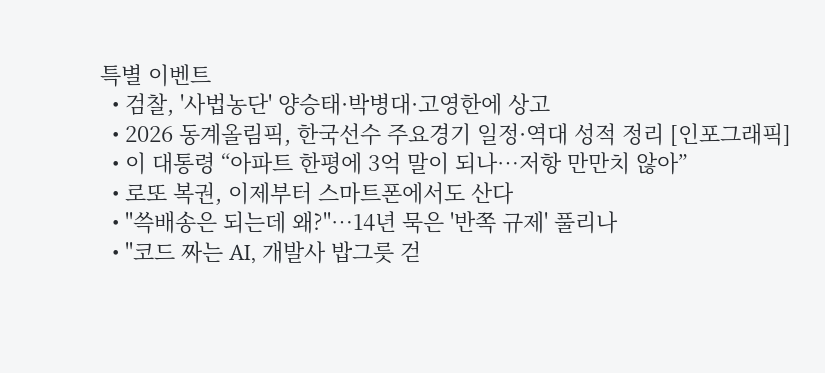특별 이벤트
  • 검찰, '사법농단' 양승태·박병대·고영한에 상고
  • 2026 동계올림픽, 한국선수 주요경기 일정·역대 성적 정리 [인포그래픽]
  • 이 대통령 “아파트 한평에 3억 말이 되나…저항 만만치 않아”
  • 로또 복권, 이제부터 스마트폰에서도 산다
  • "쓱배송은 되는데 왜?"…14년 묵은 '반쪽 규제' 풀리나
  • "코드 짜는 AI, 개발사 밥그릇 걷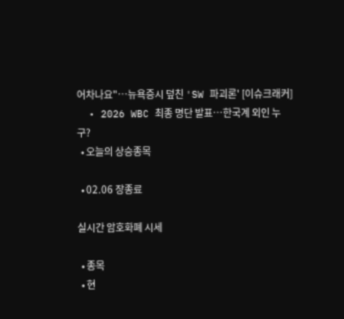어차나요"…뉴욕증시 덮친 'SW 파괴론' [이슈크래커]
  • 2026 WBC 최종 명단 발표…한국계 외인 누구?
  • 오늘의 상승종목

  • 02.06 장종료

실시간 암호화폐 시세

  • 종목
  • 현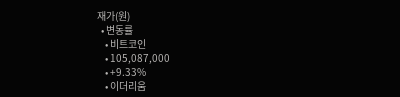재가(원)
  • 변동률
    • 비트코인
    • 105,087,000
    • +9.33%
    • 이더리움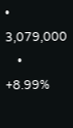• 3,079,000
    • +8.99%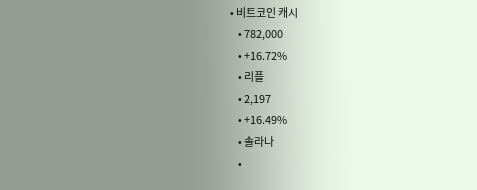• 비트코인 캐시
    • 782,000
    • +16.72%
    • 리플
    • 2,197
    • +16.49%
    • 솔라나
    •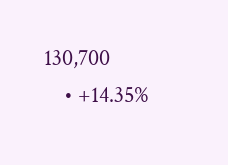130,700
    • +14.35%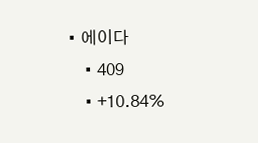• 에이다
    • 409
    • +10.84%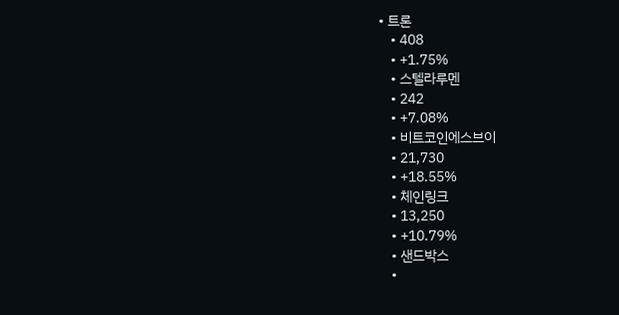• 트론
    • 408
    • +1.75%
    • 스텔라루멘
    • 242
    • +7.08%
    • 비트코인에스브이
    • 21,730
    • +18.55%
    • 체인링크
    • 13,250
    • +10.79%
    • 샌드박스
    •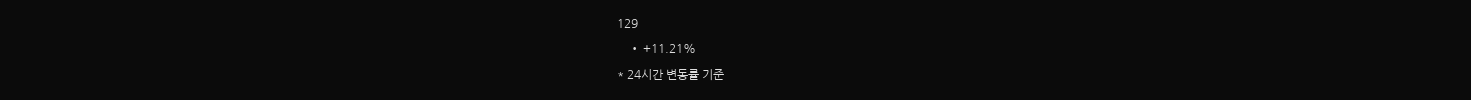129
    • +11.21%
* 24시간 변동률 기준